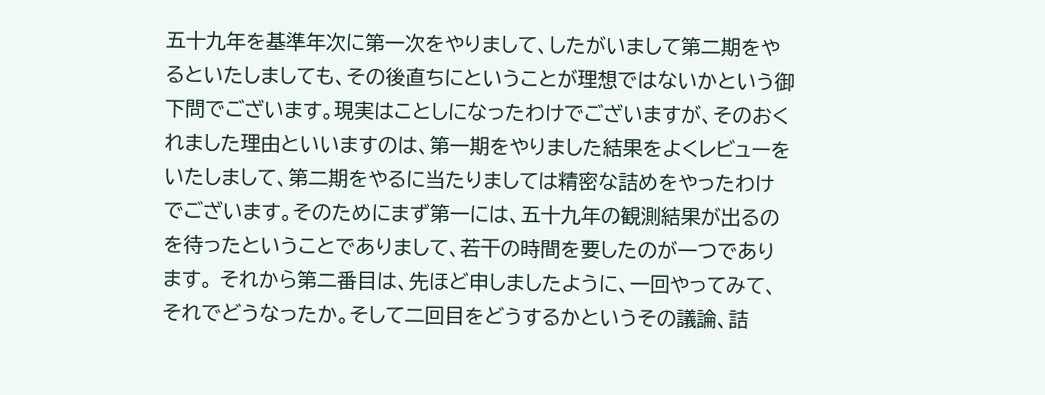五十九年を基準年次に第一次をやりまして、したがいまして第二期をやるといたしましても、その後直ちにということが理想ではないかという御下問でございます。現実はことしになったわけでございますが、そのおくれました理由といいますのは、第一期をやりました結果をよくレビューをいたしまして、第二期をやるに当たりましては精密な詰めをやったわけでございます。そのためにまず第一には、五十九年の観測結果が出るのを待ったということでありまして、若干の時間を要したのが一つであります。 それから第二番目は、先ほど申しましたように、一回やってみて、それでどうなったか。そして二回目をどうするかというその議論、詰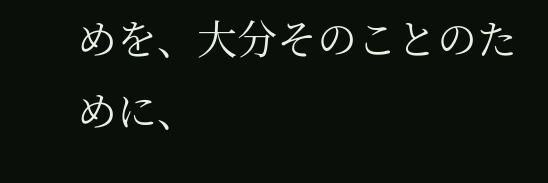めを、大分そのことのために、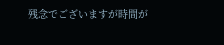残念でございますが時間が